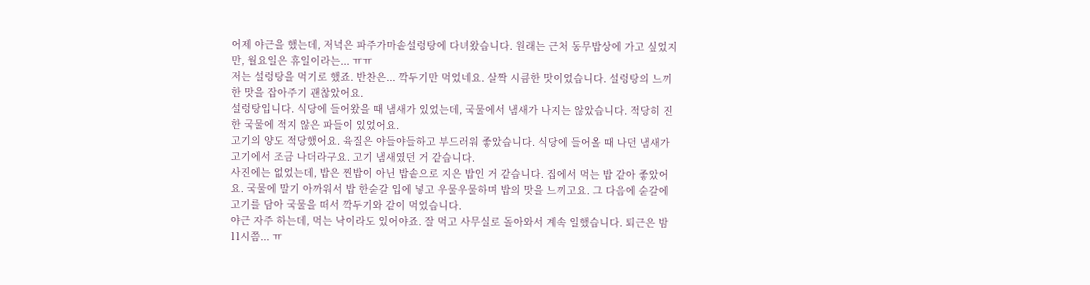어제 야근을 했는데, 저녁은 파주가마솥설렁탕에 다녀왔습니다. 원래는 근처 동무밥상에 가고 싶었지만, 월요일은 휴일이라는... ㅠㅠ
저는 설렁탕을 먹기로 했죠. 반찬은... 깍두기만 먹었네요. 살짝 시큼한 맛이었습니다. 설렁탕의 느끼한 맛을 잡아주기 괜찮았어요.
설렁탕입니다. 식당에 들어왔을 때 냄새가 있었는데, 국물에서 냄새가 나지는 않았습니다. 적당히 진한 국물에 적지 않은 파들이 있었어요.
고기의 양도 적당했어요. 육질은 야들야들하고 부드러워 좋았습니다. 식당에 들어올 때 나던 냄새가 고기에서 조금 나더라구요. 고기 냄새였던 거 같습니다.
사진에는 없었는데, 밥은 찐밥이 아닌 밥솥으로 지은 밥인 거 같습니다. 집에서 먹는 밥 같아 좋았어요. 국물에 말기 아까워서 밥 한숟갈 입에 넣고 우물우물하며 밥의 맛을 느끼고요. 그 다음에 숟갈에 고기를 담아 국물을 떠서 깍두기와 같이 먹었습니다.
야근 자주 하는데, 먹는 낙이라도 있어야죠. 잘 먹고 사무실로 돌아와서 계속 일했습니다. 퇴근은 밤 11시쯤... ㅠ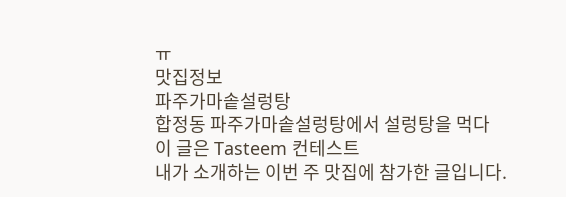ㅠ
맛집정보
파주가마솥설렁탕
합정동 파주가마솥설렁탕에서 설렁탕을 먹다
이 글은 Tasteem 컨테스트
내가 소개하는 이번 주 맛집에 참가한 글입니다.